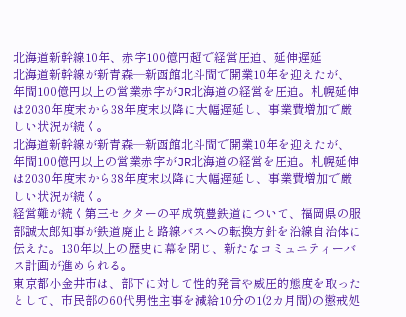北海道新幹線10年、赤字100億円超で経営圧迫、延伸遅延
北海道新幹線が新青森―新函館北斗間で開業10年を迎えたが、年間100億円以上の営業赤字がJR北海道の経営を圧迫。札幌延伸は2030年度末から38年度末以降に大幅遅延し、事業費増加で厳しい状況が続く。
北海道新幹線が新青森―新函館北斗間で開業10年を迎えたが、年間100億円以上の営業赤字がJR北海道の経営を圧迫。札幌延伸は2030年度末から38年度末以降に大幅遅延し、事業費増加で厳しい状況が続く。
経営難が続く第三セクターの平成筑豊鉄道について、福岡県の服部誠太郎知事が鉄道廃止と路線バスへの転換方針を沿線自治体に伝えた。130年以上の歴史に幕を閉じ、新たなコミュニティーバス計画が進められる。
東京都小金井市は、部下に対して性的発言や威圧的態度を取ったとして、市民部の60代男性主事を減給10分の1(2カ月間)の懲戒処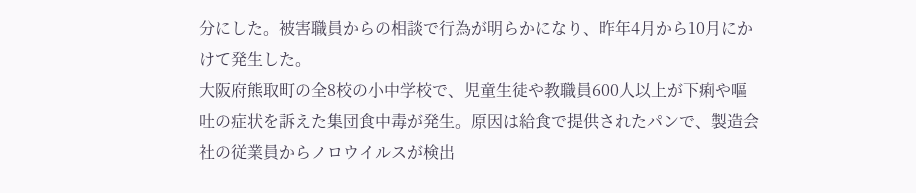分にした。被害職員からの相談で行為が明らかになり、昨年4月から10月にかけて発生した。
大阪府熊取町の全8校の小中学校で、児童生徒や教職員600人以上が下痢や嘔吐の症状を訴えた集団食中毒が発生。原因は給食で提供されたパンで、製造会社の従業員からノロウイルスが検出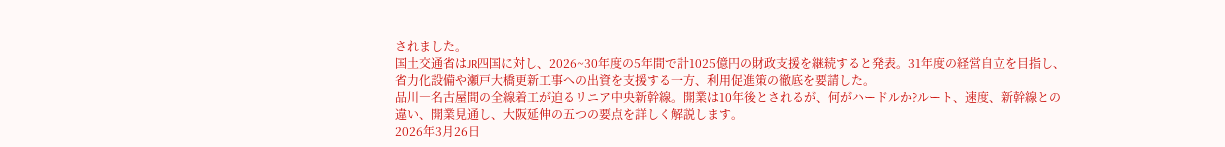されました。
国土交通省はJR四国に対し、2026~30年度の5年間で計1025億円の財政支援を継続すると発表。31年度の経営自立を目指し、省力化設備や瀬戸大橋更新工事への出資を支援する一方、利用促進策の徹底を要請した。
品川―名古屋間の全線着工が迫るリニア中央新幹線。開業は10年後とされるが、何がハードルか?ルート、速度、新幹線との違い、開業見通し、大阪延伸の五つの要点を詳しく解説します。
2026年3月26日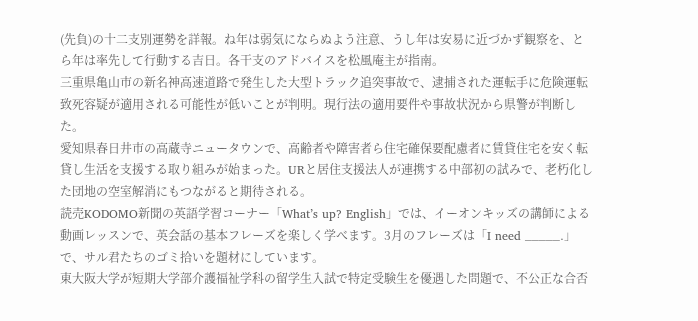(先負)の十二支別運勢を詳報。ね年は弱気にならぬよう注意、うし年は安易に近づかず観察を、とら年は率先して行動する吉日。各干支のアドバイスを松風庵主が指南。
三重県亀山市の新名神高速道路で発生した大型トラック追突事故で、逮捕された運転手に危険運転致死容疑が適用される可能性が低いことが判明。現行法の適用要件や事故状況から県警が判断した。
愛知県春日井市の高蔵寺ニュータウンで、高齢者や障害者ら住宅確保要配慮者に賃貸住宅を安く転貸し生活を支援する取り組みが始まった。URと居住支援法人が連携する中部初の試みで、老朽化した団地の空室解消にもつながると期待される。
読売KODOMO新聞の英語学習コーナー「What’s up? English」では、イーオンキッズの講師による動画レッスンで、英会話の基本フレーズを楽しく学べます。3月のフレーズは「I need _____.」で、サル君たちのゴミ拾いを題材にしています。
東大阪大学が短期大学部介護福祉学科の留学生入試で特定受験生を優遇した問題で、不公正な合否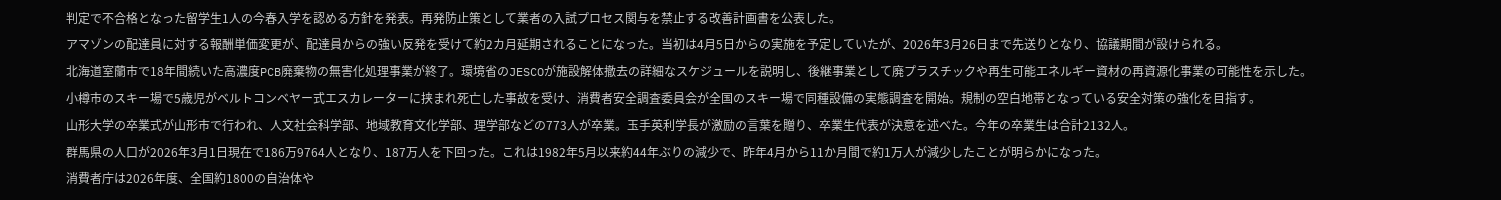判定で不合格となった留学生1人の今春入学を認める方針を発表。再発防止策として業者の入試プロセス関与を禁止する改善計画書を公表した。
アマゾンの配達員に対する報酬単価変更が、配達員からの強い反発を受けて約2カ月延期されることになった。当初は4月5日からの実施を予定していたが、2026年3月26日まで先送りとなり、協議期間が設けられる。
北海道室蘭市で18年間続いた高濃度PCB廃棄物の無害化処理事業が終了。環境省のJESCOが施設解体撤去の詳細なスケジュールを説明し、後継事業として廃プラスチックや再生可能エネルギー資材の再資源化事業の可能性を示した。
小樽市のスキー場で5歳児がベルトコンベヤー式エスカレーターに挟まれ死亡した事故を受け、消費者安全調査委員会が全国のスキー場で同種設備の実態調査を開始。規制の空白地帯となっている安全対策の強化を目指す。
山形大学の卒業式が山形市で行われ、人文社会科学部、地域教育文化学部、理学部などの773人が卒業。玉手英利学長が激励の言葉を贈り、卒業生代表が決意を述べた。今年の卒業生は合計2132人。
群馬県の人口が2026年3月1日現在で186万9764人となり、187万人を下回った。これは1982年5月以来約44年ぶりの減少で、昨年4月から11か月間で約1万人が減少したことが明らかになった。
消費者庁は2026年度、全国約1800の自治体や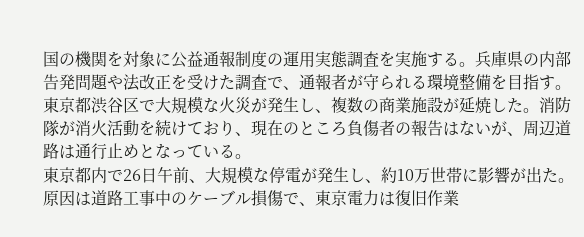国の機関を対象に公益通報制度の運用実態調査を実施する。兵庫県の内部告発問題や法改正を受けた調査で、通報者が守られる環境整備を目指す。
東京都渋谷区で大規模な火災が発生し、複数の商業施設が延焼した。消防隊が消火活動を続けており、現在のところ負傷者の報告はないが、周辺道路は通行止めとなっている。
東京都内で26日午前、大規模な停電が発生し、約10万世帯に影響が出た。原因は道路工事中のケーブル損傷で、東京電力は復旧作業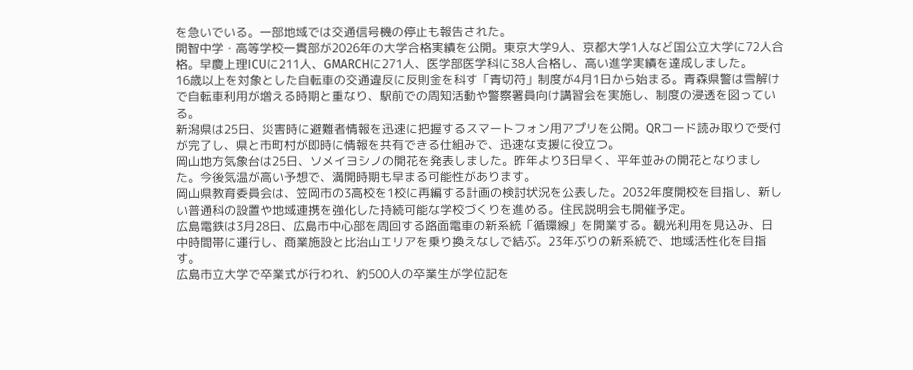を急いでいる。一部地域では交通信号機の停止も報告された。
開智中学・高等学校一貫部が2026年の大学合格実績を公開。東京大学9人、京都大学1人など国公立大学に72人合格。早慶上理ICUに211人、GMARCHに271人、医学部医学科に38人合格し、高い進学実績を達成しました。
16歳以上を対象とした自転車の交通違反に反則金を科す「青切符」制度が4月1日から始まる。青森県警は雪解けで自転車利用が増える時期と重なり、駅前での周知活動や警察署員向け講習会を実施し、制度の浸透を図っている。
新潟県は25日、災害時に避難者情報を迅速に把握するスマートフォン用アプリを公開。QRコード読み取りで受付が完了し、県と市町村が即時に情報を共有できる仕組みで、迅速な支援に役立つ。
岡山地方気象台は25日、ソメイヨシノの開花を発表しました。昨年より3日早く、平年並みの開花となりました。今後気温が高い予想で、満開時期も早まる可能性があります。
岡山県教育委員会は、笠岡市の3高校を1校に再編する計画の検討状況を公表した。2032年度開校を目指し、新しい普通科の設置や地域連携を強化した持続可能な学校づくりを進める。住民説明会も開催予定。
広島電鉄は3月28日、広島市中心部を周回する路面電車の新系統「循環線」を開業する。観光利用を見込み、日中時間帯に運行し、商業施設と比治山エリアを乗り換えなしで結ぶ。23年ぶりの新系統で、地域活性化を目指す。
広島市立大学で卒業式が行われ、約500人の卒業生が学位記を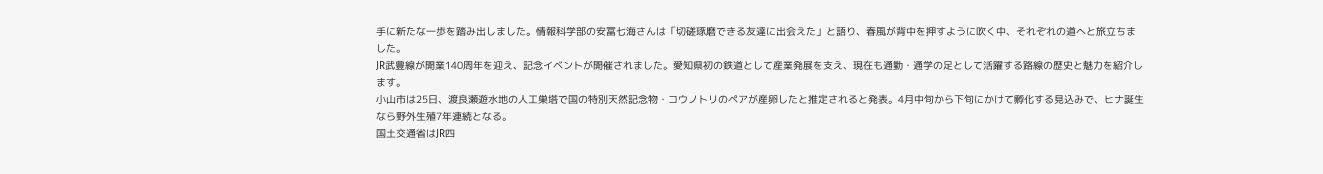手に新たな一歩を踏み出しました。情報科学部の安冨七海さんは「切磋琢磨できる友達に出会えた」と語り、春風が背中を押すように吹く中、それぞれの道へと旅立ちました。
JR武豊線が開業140周年を迎え、記念イベントが開催されました。愛知県初の鉄道として産業発展を支え、現在も通勤・通学の足として活躍する路線の歴史と魅力を紹介します。
小山市は25日、渡良瀬遊水地の人工巣塔で国の特別天然記念物・コウノトリのペアが産卵したと推定されると発表。4月中旬から下旬にかけて孵化する見込みで、ヒナ誕生なら野外生殖7年連続となる。
国土交通省はJR四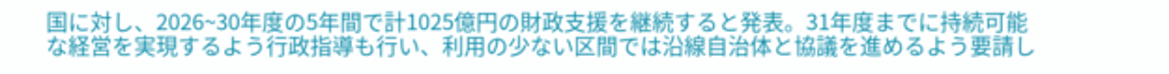国に対し、2026~30年度の5年間で計1025億円の財政支援を継続すると発表。31年度までに持続可能な経営を実現するよう行政指導も行い、利用の少ない区間では沿線自治体と協議を進めるよう要請し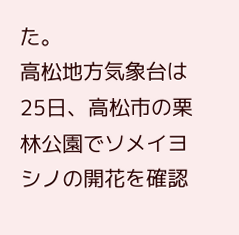た。
高松地方気象台は25日、高松市の栗林公園でソメイヨシノの開花を確認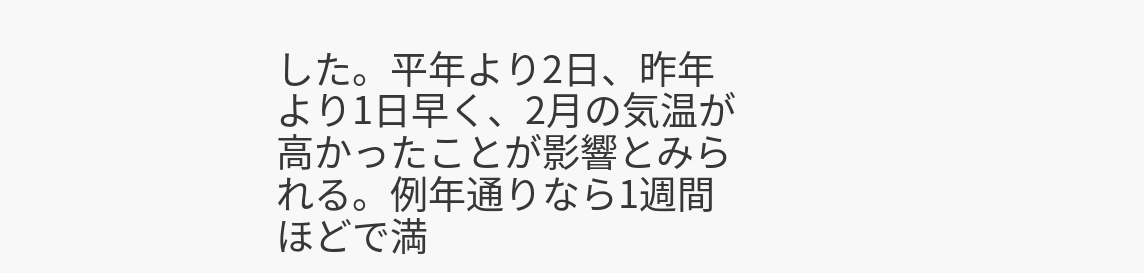した。平年より2日、昨年より1日早く、2月の気温が高かったことが影響とみられる。例年通りなら1週間ほどで満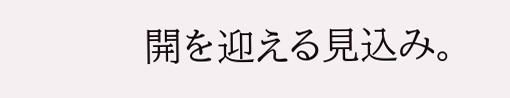開を迎える見込み。